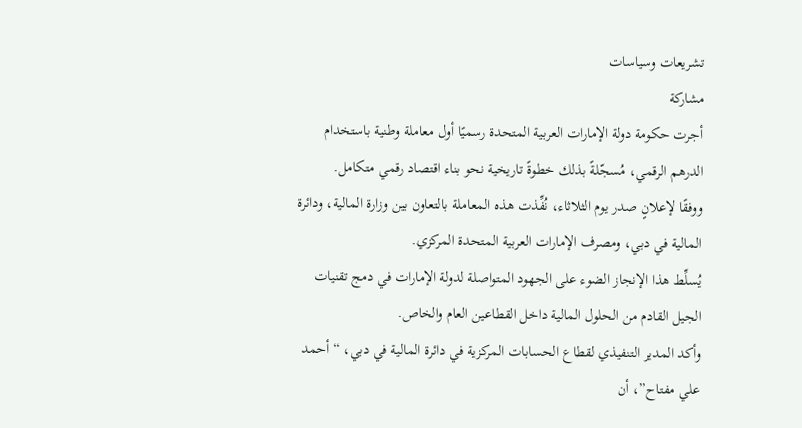تشريعات وسياسات
مشاركة
أجرت حكومة دولة الإمارات العربية المتحدة رسميًا أول معاملة وطنية باستخدام الدرهم الرقمي، مُسجّلةً بذلك خطوةً تاريخية نحو بناء اقتصاد رقمي متكامل.
ووفقًا لإعلانٍ صدر يوم الثلاثاء، نُفِّذت هذه المعاملة بالتعاون بين وزارة المالية، ودائرة المالية في دبي، ومصرف الإمارات العربية المتحدة المركزي.
يُسلِّط هذا الإنجاز الضوء على الجهود المتواصلة لدولة الإمارات في دمج تقنيات الجيل القادم من الحلول المالية داخل القطاعين العام والخاص.
وأكد المدير التنفيذي لقطاع الحسابات المركزية في دائرة المالية في دبي، “أحمد علي مفتاح”، أن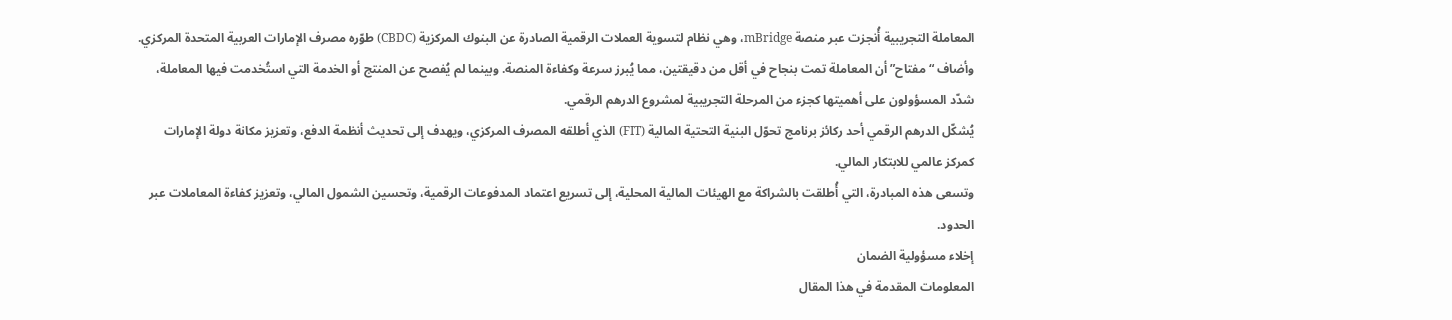المعاملة التجريبية أُنجزت عبر منصة mBridge، وهي نظام لتسوية العملات الرقمية الصادرة عن البنوك المركزية (CBDC) طوّره مصرف الإمارات العربية المتحدة المركزي.
وأضاف “مفتاح” أن المعاملة تمت بنجاح في أقل من دقيقتين، مما يُبرز سرعة وكفاءة المنصة. وبينما لم يُفصح عن المنتج أو الخدمة التي استُخدمت فيها المعاملة، شدّد المسؤولون على أهميتها كجزء من المرحلة التجريبية لمشروع الدرهم الرقمي.
يُشكّل الدرهم الرقمي أحد ركائز برنامج تحوّل البنية التحتية المالية (FIT) الذي أطلقه المصرف المركزي، ويهدف إلى تحديث أنظمة الدفع، وتعزيز مكانة دولة الإمارات كمركز عالمي للابتكار المالي.
وتسعى هذه المبادرة، التي أُطلقت بالشراكة مع الهيئات المالية المحلية، إلى تسريع اعتماد المدفوعات الرقمية، وتحسين الشمول المالي، وتعزيز كفاءة المعاملات عبر الحدود.
إخلاء مسؤولية الضمان
المعلومات المقدمة في هذا المقال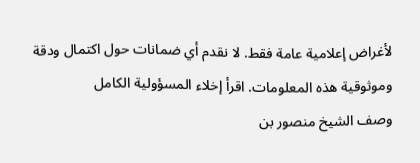لأغراض إعلامية عامة فقط. لا نقدم أي ضمانات حول اكتمال ودقة وموثوقية هذه المعلومات. اقرأ إخلاء المسؤولية الكامل
وصف الشيخ منصور بن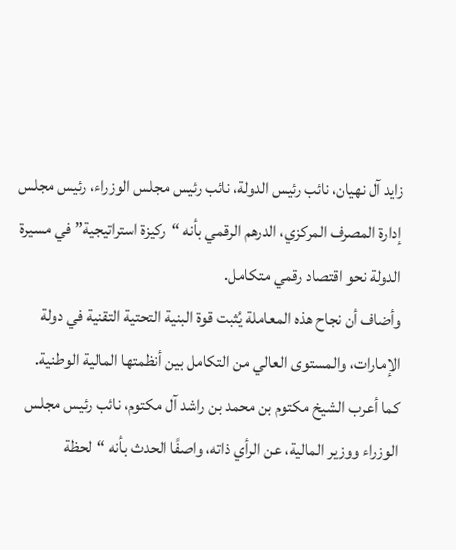زايد آل نهيان، نائب رئيس الدولة، نائب رئيس مجلس الوزراء، رئيس مجلس إدارة المصرف المركزي، الدرهم الرقمي بأنه “ركيزة استراتيجية” في مسيرة الدولة نحو اقتصاد رقمي متكامل.
وأضاف أن نجاح هذه المعاملة يُثبت قوة البنية التحتية التقنية في دولة الإمارات، والمستوى العالي من التكامل بين أنظمتها المالية الوطنية.
كما أعرب الشيخ مكتوم بن محمد بن راشد آل مكتوم، نائب رئيس مجلس الوزراء ووزير المالية، عن الرأي ذاته، واصفًا الحدث بأنه “لحظة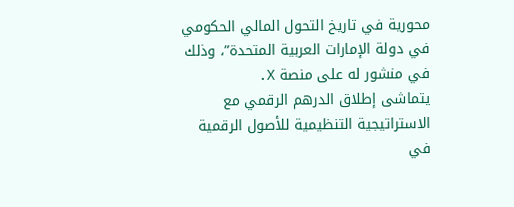محورية في تاريخ التحول المالي الحكومي في دولة الإمارات العربية المتحدة”، وذلك في منشور له على منصة X.
يتماشى إطلاق الدرهم الرقمي مع الاستراتيجية التنظيمية للأصول الرقمية في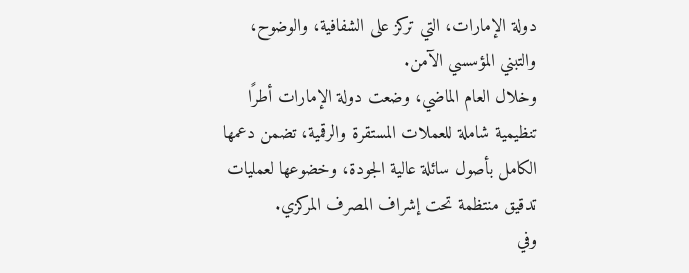دولة الإمارات، التي تركز على الشفافية، والوضوح، والتبني المؤسسي الآمن.
وخلال العام الماضي، وضعت دولة الإمارات أطرًا تنظيمية شاملة للعملات المستقرة والرقمية، تضمن دعمها الكامل بأصول سائلة عالية الجودة، وخضوعها لعمليات تدقيق منتظمة تحت إشراف المصرف المركزي.
وفي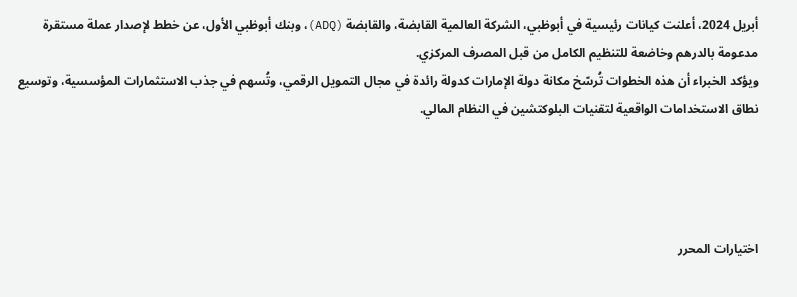أبريل 2024، أعلنت كيانات رئيسية في أبوظبي، الشركة العالمية القابضة، والقابضة (ADQ)، وبنك أبوظبي الأول، عن خطط لإصدار عملة مستقرة مدعومة بالدرهم وخاضعة للتنظيم الكامل من قبل المصرف المركزي.
ويؤكد الخبراء أن هذه الخطوات تُرسّخ مكانة دولة الإمارات كدولة رائدة في مجال التمويل الرقمي، وتُسهم في جذب الاستثمارات المؤسسية، وتوسيع نطاق الاستخدامات الواقعية لتقنيات البلوكتشين في النظام المالي.




اختيارات المحرر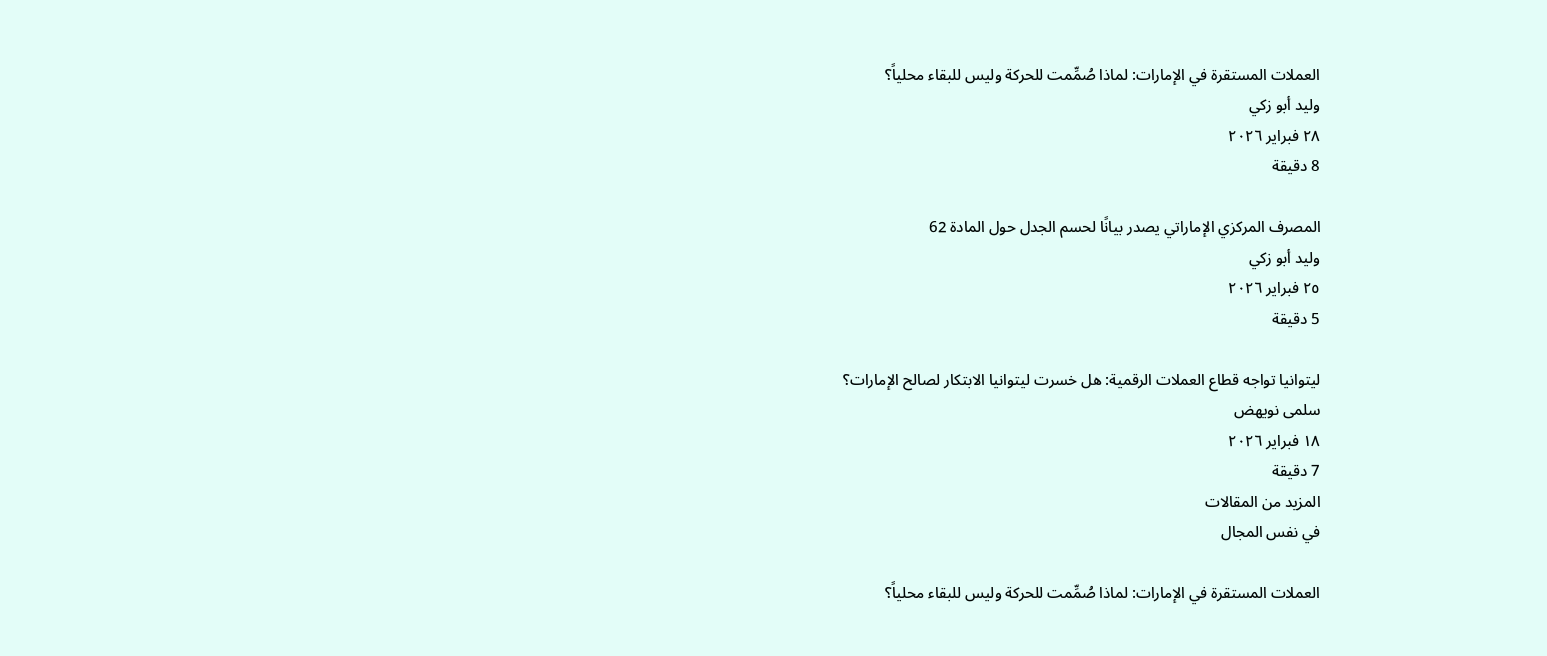العملات المستقرة في الإمارات: لماذا صُمِّمت للحركة وليس للبقاء محلياً؟
وليد أبو زكي
٢٨ فبراير ٢٠٢٦
8 دقيقة

المصرف المركزي الإماراتي يصدر بيانًا لحسم الجدل حول المادة 62
وليد أبو زكي
٢٥ فبراير ٢٠٢٦
5 دقيقة

ليتوانيا تواجه قطاع العملات الرقمية: هل خسرت ليتوانيا الابتكار لصالح الإمارات؟
سلمى نويهض
١٨ فبراير ٢٠٢٦
7 دقيقة
المزيد من المقالات
في نفس المجال

العملات المستقرة في الإمارات: لماذا صُمِّمت للحركة وليس للبقاء محلياً؟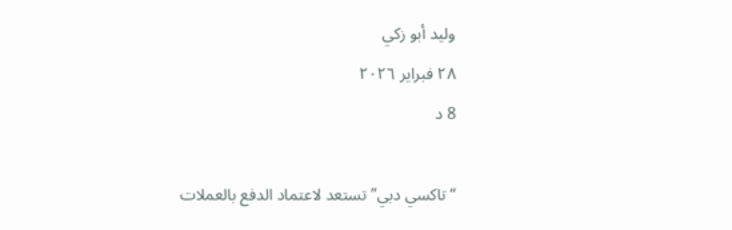وليد أبو زكي
٢٨ فبراير ٢٠٢٦
8 د

“تاكسي دبي” تستعد لاعتماد الدفع بالعملات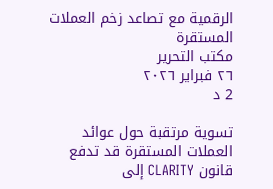الرقمية مع تصاعد زخم العملات المستقرة
مكتب التحرير
٢٦ فبراير ٢٠٢٦
2 د

تسوية مرتقبة حول عوائد العملات المستقرة قد تدفع قانون CLARITY إلى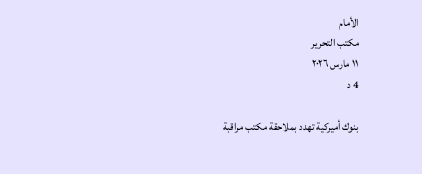الأمام
مكتب التحرير
١١ مارس ٢٠٢٦
4 د

بنوك أميركية تهدد بملاحقة مكتب مراقبة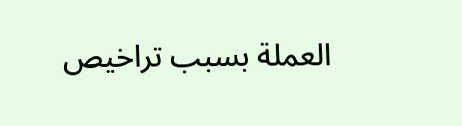العملة بسبب تراخيص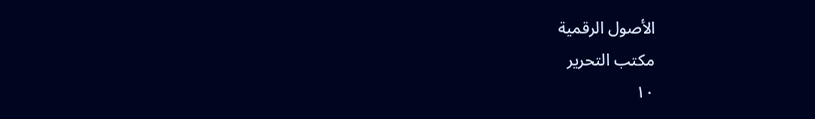الأصول الرقمية
مكتب التحرير
١٠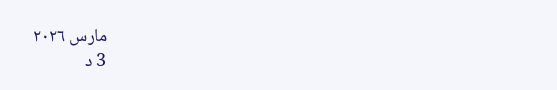مارس ٢٠٢٦
3 د